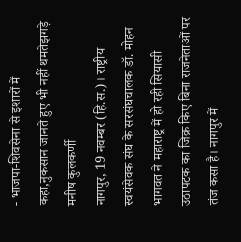- भाजपा-शिवसेना से इशारों में कहा,नुकसान जानते हुए भी नहीं थमतेझगड़े
मनीष कुलकर्णी
नागपुर, 19 नवम्बर (हि.स.)। राष्ट्रीय स्वयंसेवक संघ के सरसंघचालक डॉ. मोहन भागवत ने महाराष्ट्र में हो रही सियासी उठापटक का जिक्र किए बिना राजनेताओं पर तंज कसा है। नागपुर में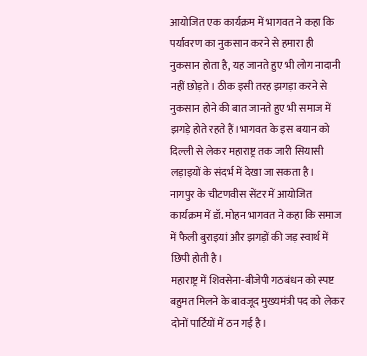आयोजित एक कार्यक्रम में भागवत ने कहा कि पर्यावरण का नुकसान करने से हमारा ही नुकसान होता है, यह जानते हुए भी लोग नादानी नहीं छोड़ते। ठीक इसी तरह झगड़ा करने से नुकसान होने की बात जानते हुए भी समाज में झगड़े होते रहते हैं।भागवत के इस बयान को दिल्ली से लेकर महाराष्ट्र तक जारी सियासी लड़ाइयों के संदर्भ में देखा जा सकता है।
नागपुर के चीटणवीस सेंटर में आयोजित कार्यक्रम में डॉ. मोहन भागवत ने कहा कि समाज में फैली बुराइयां और झगड़ों की जड़ स्वार्थ में छिपी होती है।
महाराष्ट्र में शिवसेना-बीजेपी गठबंधन को स्पष्ट बहुमत मिलने के बावजूद मुख्यमंत्री पद को लेकर दोनों पार्टियों में ठन गई है।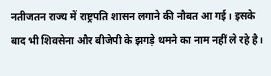नतीजतन राज्य में राष्ट्रपति शासन लगाने की नौबत आ गई। इसके बाद भी शिवसेना और बीजेपी के झगड़े थमने का नाम नहीं ले रहे है।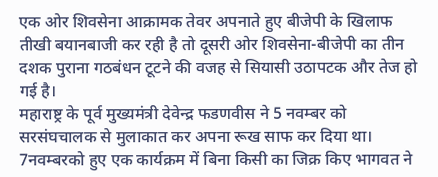एक ओर शिवसेना आक्रामक तेवर अपनाते हुए बीजेपी के खिलाफ तीखी बयानबाजी कर रही है तो दूसरी ओर शिवसेना-बीजेपी का तीन दशक पुराना गठबंधन टूटने की वजह से सियासी उठापटक और तेज हो गई है।
महाराष्ट्र के पूर्व मुख्यमंत्री देवेन्द्र फडणवीस ने 5 नवम्बर को सरसंघचालक से मुलाकात कर अपना रूख साफ कर दिया था। 7नवम्बरको हुए एक कार्यक्रम में बिना किसी का जिक्र किए भागवत ने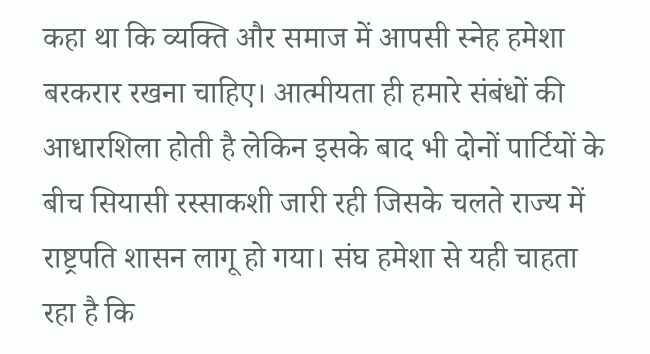कहा था कि व्यक्ति और समाज में आपसी स्नेह हमेशा बरकरार रखना चाहिए। आत्मीयता ही हमारे संबंधों की आधारशिला होती है लेकिन इसके बाद भी दोनों पार्टियों के बीच सियासी रस्साकशी जारी रही जिसके चलते राज्य में राष्ट्रपति शासन लागू हो गया। संघ हमेशा से यही चाहता रहा है कि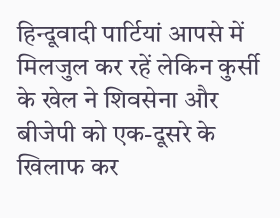हिन्दूवादी पार्टियां आपसे में मिलजुल कर रहें लेकिन कुर्सी के खेल ने शिवसेना और बीजेपी को एक-दूसरे के खिलाफ कर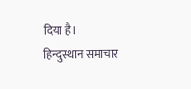दिया है।
हिन्दुस्थान समाचार